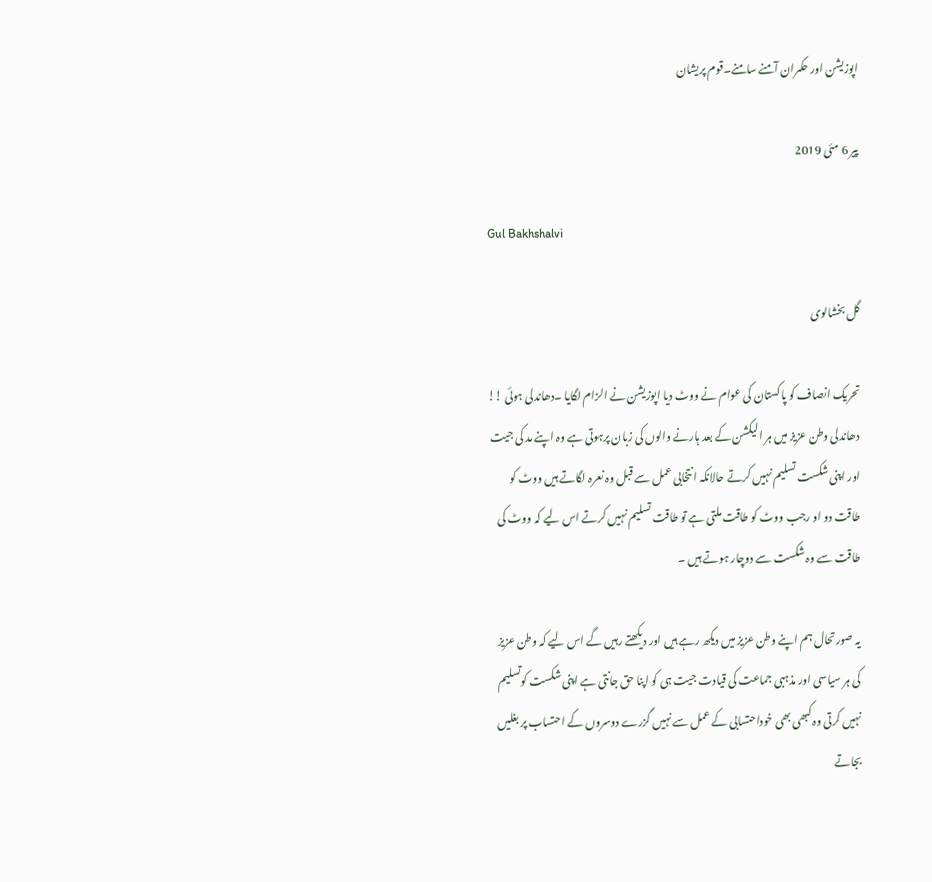اپوزیشن اور حکمران آمنے سامنے۔قوم پریشان

پیر 6 مئی 2019

Gul Bakhshalvi

گل بخشالوی

تحریک انصاف کو پاکستان کی عوام نے ووٹ دیا اپوزیشن نے الزام لگایا ۔دھاندلی ہوئی !! دھاندلی وطن عزیز میں ہر الیکشن کے بعد ہارنے والوں کی زبان پرہوتی ہے وہ اپنے مد کی جیت اور اپنی شکست تسلیم نہیں کرتے حالانکہ انتخابی عمل سے قبل وہ نعرہ لگاتے ہیں ووٹ کو طاقت دو او رجب ووٹ کو طاقت ملتی ہے تو طاقت تسلیم نہیں کرتے اس لیے کہ ووٹ کی طاقت سے وہ شکست سے دوچار ہوتے ہیں ۔

یہ صورتحال ہم اپنے وطن عزیز میں دیکھ رہے ہیں اور دیکھتے رہیں گے اس لیے کہ وطن عزیز کی ہر سیاسی اور مذہبی جماعت کی قیادت جیت ہی کو اپنا حق جانتی ہے اپنی شکست کوتسلیم نہیں کرتی وہ کبھی بھی خوداحتسابی کے عمل سے نہیں گزرے دوسروں کے احتساب پر بغلیں بجاتے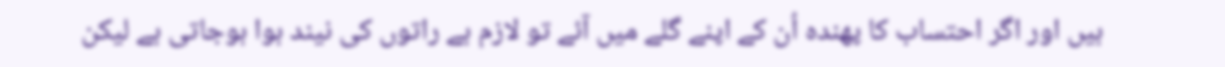ہیں اور اگر احتساب کا پھندہ اُن کے اپنے گلے میں آئے تو لازم ہے راتوں کی نیند ہوا ہوجاتی ہے لیکن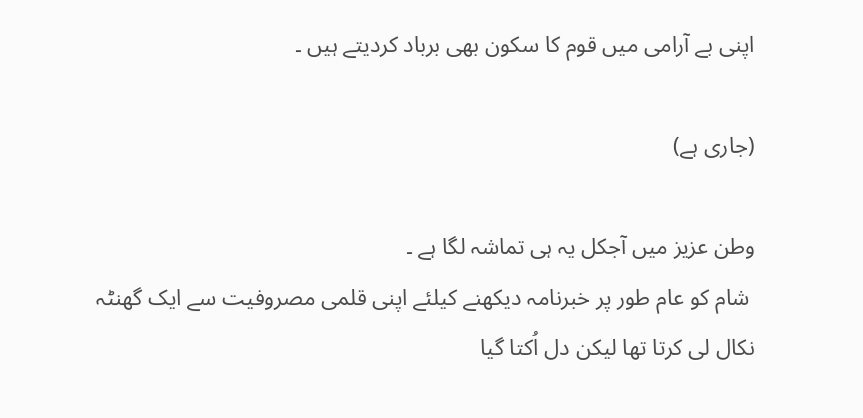اپنی بے آرامی میں قوم کا سکون بھی برباد کردیتے ہیں ۔

(جاری ہے)

وطن عزیز میں آجکل یہ ہی تماشہ لگا ہے ۔
 شام کو عام طور پر خبرنامہ دیکھنے کیلئے اپنی قلمی مصروفیت سے ایک گھنٹہ نکال لی کرتا تھا لیکن دل اُکتا گیا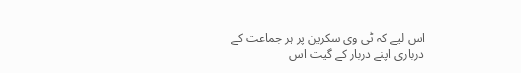اس لیے کہ ٹی وی سکرین پر ہر جماعت کے درباری اپنے دربار کے گیت اس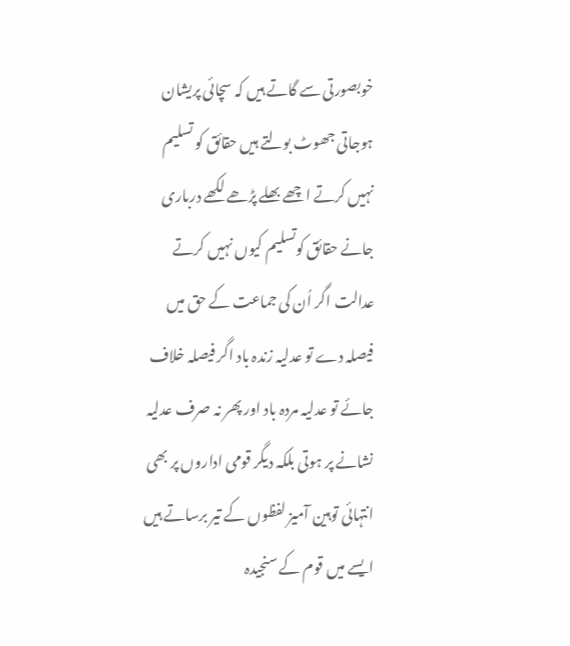خوبصورتی سے گاتے ہیں کہ سچائی پریشان ہوجاتی جھوٹ بولتے ہیں حقائق کو تسلیم نہیں کرتے اچھے بھلے پڑھے لکھے درباری جانے حقائق کوتسلیم کیوں نہیں کرتے عدالت اگر اُن کی جماعت کے حق میں فیصلہ دے تو عدلیہ زندہ باد اگر فیصلہ خلاف جائے تو عدلیہ مردہ باد اور پھر نہ صرف عدلیہ نشانے پر ہوتی بلکہ دیگر قومی اداروں پر بھی انتہائی توہین آمیز لفظوں کے تیر برساتے ہیں ایسے میں قوم کے سنجیدہ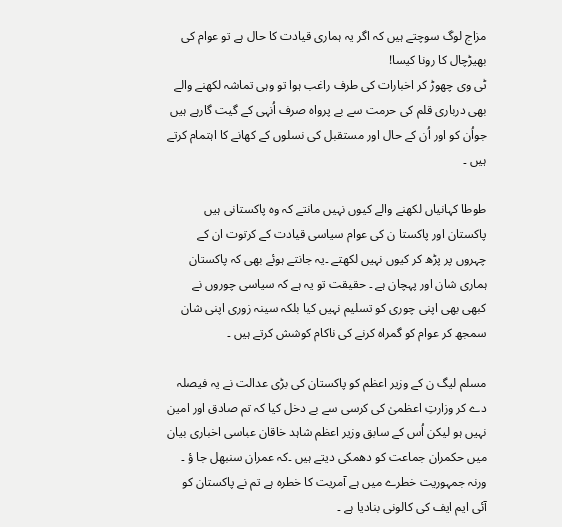مزاج لوگ سوچتے ہیں کہ اگر یہ ہماری قیادت کا حال ہے تو عوام کی بھیڑچال کا رونا کیسا!
ٹی وی چھوڑ کر اخبارات کی طرف راغب ہوا تو وہی تماشہ لکھنے والے بھی درباری قلم کی حرمت سے بے پرواہ صرف اُنہی کے گیت گارہے ہیں جواُن کو اور اُن کے حال اور مستقبل کی نسلوں کے کھانے کا اہتمام کرتے ہیں ۔

طوطا کہانیاں لکھنے والے کیوں نہیں مانتے کہ وہ پاکستانی ہیں پاکستان اور پاکستا ن کی عوام سیاسی قیادت کے کرتوت ان کے چہروں پر پڑھ کر کیوں نہیں لکھتے ۔یہ جانتے ہوئے بھی کہ پاکستان ہماری شان اور پہچان ہے ۔ حقیقت تو یہ ہے کہ سیاسی چوروں نے کبھی بھی اپنی چوری کو تسلیم نہیں کیا بلکہ سینہ زوری اپنی شان سمجھ کر عوام کو گمراہ کرنے کی ناکام کوشش کرتے ہیں ۔

مسلم لیگ ن کے وزیر اعظم کو پاکستان کی بڑی عدالت نے یہ فیصلہ دے کر وزارتِ اعظمیٰ کی کرسی سے بے دخل کیا کہ تم صادق اور امین نہیں ہو لیکن اُس کے سابق وزیر اعظم شاہد خاقان عباسی اخباری بیان میں حکمران جماعت کو دھمکی دیتے ہیں ۔کہ عمران سنبھل جا ؤ ۔ ورنہ جمہوریت خطرے میں ہے آمریت کا خطرہ ہے تم نے پاکستان کو آئی ایم ایف کی کالونی بنادیا ہے ۔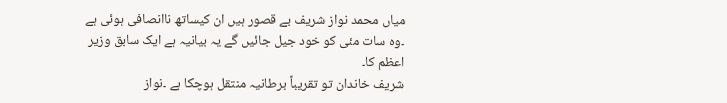میاں محمد نواز شریف بے قصور ہیں ان کیساتھ ناانصافی ہوئی ہے ۔وہ سات مئی کو خود جیل جائیں گے یہ بیانیہ ہے ایک سابق وزیر اعظم کا۔
شریف خاندان تو تقریباً برطانیہ منتقل ہوچکا ہے ۔نواز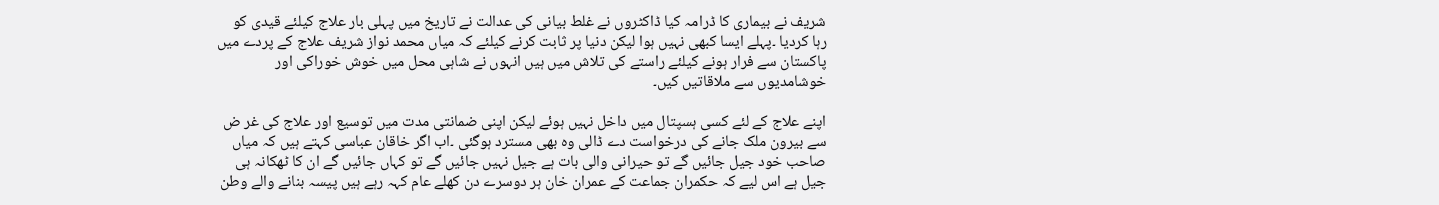شریف نے بیماری کا ڈرامہ کیا ڈاکٹروں نے غلط بیانی کی عدالت نے تاریخ میں پہلی بار علاج کیلئے قیدی کو رہا کردیا ۔پہلے ایسا کبھی نہیں ہوا لیکن دنیا پر ثابت کرنے کیلئے کہ میاں محمد نواز شریف علاج کے پردے میں پاکستان سے فرار ہونے کیلئے راستے کی تلاش میں ہیں انہوں نے شاہی محل میں خوش خوراکی اور خوشامدیوں سے ملاقاتیں کیں۔

اپنے علاج کے لئے کسی ہسپتال میں داخل نہیں ہوئے لیکن اپنی ضمانتی مدت میں توسیع اور علاج کی غر ض سے بیرون ملک جانے کی درخواست دے ڈالی وہ بھی مسترد ہوگئی ۔اب اگر خاقان عباسی کہتے ہیں کہ میاں صاحب خود جیل جائیں گے تو حیرانی والی بات ہے جیل نہیں جائیں گے تو کہاں جائیں گے ان کا ٹھکانہ ہی جیل ہے اس لیے کہ حکمران جماعت کے عمران خان ہر دوسرے دن کھلے عام کہہ رہے ہیں پیسہ بنانے والے وطن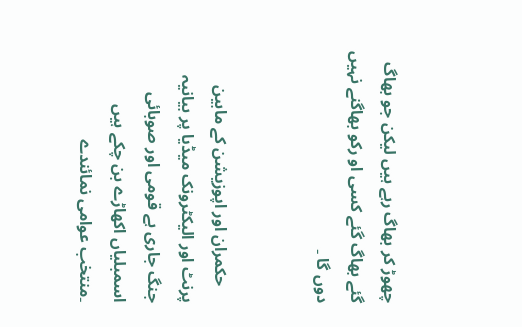چھوڑ کر بھاگ رہے ہیں لیکن جو بھاگ گئے بھاگ گئے کسی او رکو بھاگنے نہیں دوں گا ۔


    حکمران اور اپوزیشن کے مابین پرنٹ اور الیکٹرونک میڈیا پر بیانیہ جنگ جاری ہے قومی اور صوبائی اسمبلیاں اکھاڑے بن چکے ہیں ۔منتخب عوامی نمائندے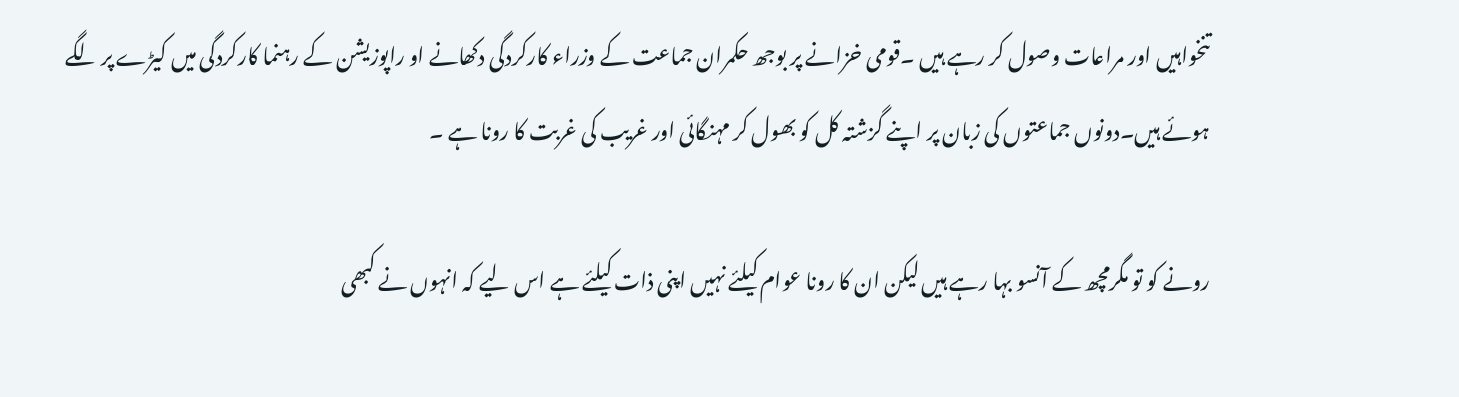تنخواہیں اور مراعات وصول کر رہے ہیں ۔قومی خزانے پر بوجھ حکمران جماعت کے وزراء کارکردگی دکھانے او راپوزیشن کے رہنما کارکردگی میں کیڑے پر لگے ہوئے ہیں۔دونوں جماعتوں کی زبان پر اپنے گزشتہ کل کو بھول کر مہنگائی اور غریب کی غربت کا رونا ہے ۔

رونے کو تو مگرمچھ کے آنسو بہا رہے ہیں لیکن ان کا رونا عوام کیلئے نہیں اپنی ذات کیلئے ہے اس لیے کہ انہوں نے کبھی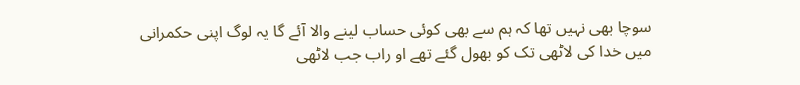سوچا بھی نہیں تھا کہ ہم سے بھی کوئی حساب لینے والا آئے گا یہ لوگ اپنی حکمرانی میں خدا کی لاٹھی تک کو بھول گئے تھے او راب جب لاٹھی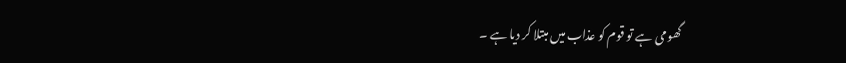گھومی ہے تو قوم کو عذاب میں مبتلا کر دیا ہے ۔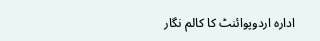ادارہ اردوپوائنٹ کا کالم نگار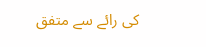کی رائے سے متفق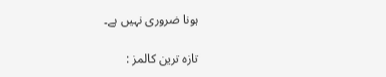ہونا ضروری نہیں ہے۔

تازہ ترین کالمز :